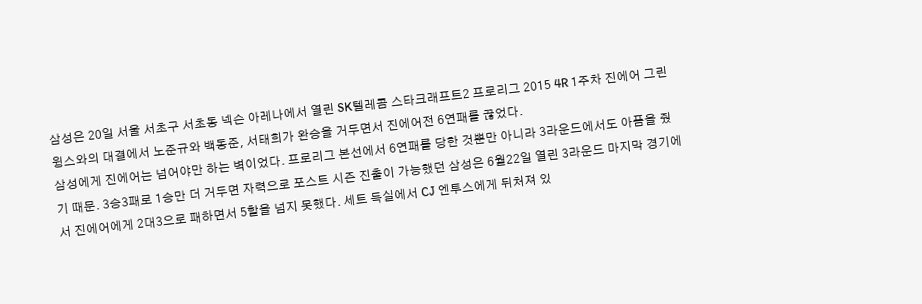삼성은 20일 서울 서초구 서초동 넥슨 아레나에서 열린 SK텔레콤 스타크래프트2 프로리그 2015 4R 1주차 진에어 그린윙스와의 대결에서 노준규와 백동준, 서태희가 완승을 거두면서 진에어전 6연패를 끊었다.
삼성에게 진에어는 넘어야만 하는 벽이었다. 프로리그 본선에서 6연패를 당한 것뿐만 아니라 3라운드에서도 아픔을 줬기 때문. 3승3패로 1승만 더 거두면 자력으로 포스트 시즌 진출이 가능했던 삼성은 6월22일 열린 3라운드 마지막 경기에서 진에어에게 2대3으로 패하면서 5할을 넘지 못했다. 세트 득실에서 CJ 엔투스에게 뒤처져 있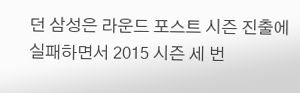던 삼성은 라운드 포스트 시즌 진출에 실패하면서 2015 시즌 세 번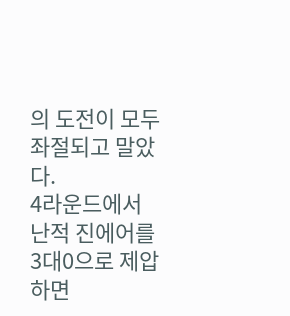의 도전이 모두 좌절되고 말았다.
4라운드에서 난적 진에어를 3대0으로 제압하면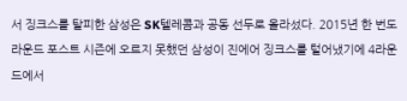서 징크스를 탈피한 삼성은 SK텔레콤과 공동 선두로 올라섰다. 2015년 한 번도 라운드 포스트 시즌에 오르지 못했던 삼성이 진에어 징크스를 털어냈기에 4라운드에서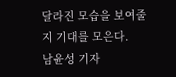달라진 모습을 보여줄지 기대를 모은다.
남윤성 기자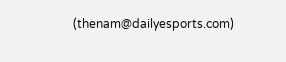(thenam@dailyesports.com)